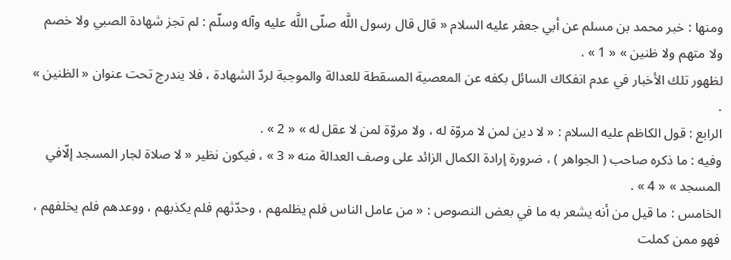ومنها : خبر محمد بن مسلم عن أبي جعفر عليه السلام « قال قال رسول اللَّه صلّى اللَّه عليه وآله وسلّم : لم تجز شهادة الصبي ولا خصم ولا متهم ولا ظنين » « 1 » .
لظهور تلك الأخبار في عدم انفكاك السائل بكفه عن المعصية المسقطة للعدالة والموجبة لردّ الشهادة ، فلا يندرج تحت عنوان « الظنين » .
الرابع : قول الكاظم عليه السلام : « لا دين لمن لا مروّة له ، ولا مروّة لمن لا عقل له » « 2 » .
وفيه : ما ذكره صاحب ( الجواهر ) ، ضرورة إرادة الكمال الزائد على وصف العدالة منه « 3 » ، فيكون نظير « لا صلاة لجار المسجد إلّافي المسجد » « 4 » .
الخامس : ما قيل من أنه يشعر به ما في بعض النصوص : « من عامل الناس فلم يظلمهم ، وحدّثهم فلم يكذبهم ، ووعدهم فلم يخلفهم ، فهو ممن كملت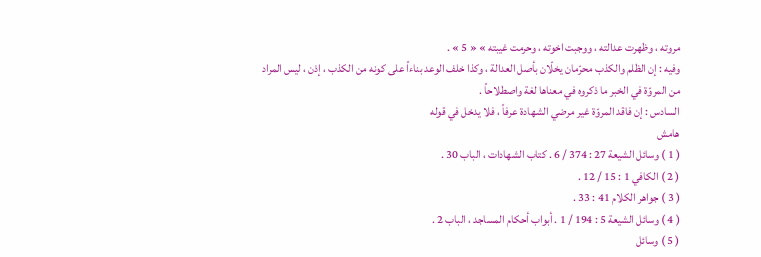مروته ، وظهرت عدالته ، ووجبت اخوته ، وحرمت غيبته » « 5 » .
وفيه : إن الظلم والكذب محرّمان يخلّان بأصل العدالة ، وكذا خلف الوعد بناءاً على كونه من الكذب ، إذن ، ليس المراد من المروّة في الخبر ما ذكروه في معناها لغة واصطلاحاً .
السادس : إن فاقد المروّة غير مرضي الشهادة عرفاً ، فلا يدخل في قوله
هامش
( 1 ) وسائل الشيعة 27 : 374 / 6 . كتاب الشهادات ، الباب 30 .
( 2 ) الكافي 1 : 15 / 12 .
( 3 ) جواهر الكلام 41 : 33 .
( 4 ) وسائل الشيعة 5 : 194 / 1 . أبواب أحكام المساجد ، الباب 2 .
( 5 ) وسائل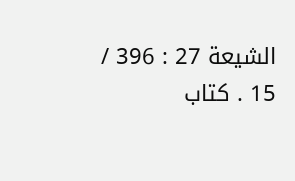الشيعة 27 : 396 / 15 . كتاب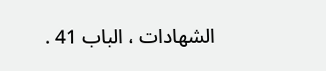الشهادات ، الباب 41 .